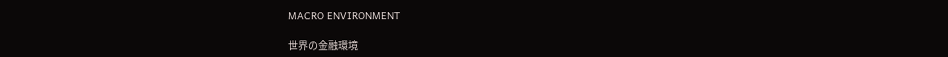MACRO ENVIRONMENT

世界の金融環境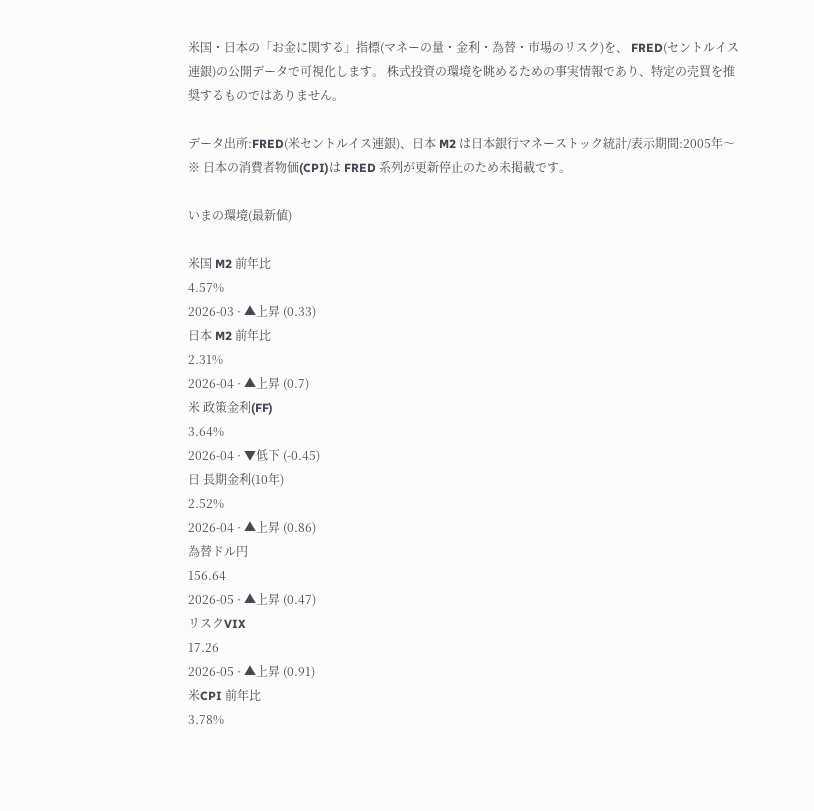米国・日本の「お金に関する」指標(マネーの量・金利・為替・市場のリスク)を、 FRED(セントルイス連銀)の公開データで可視化します。 株式投資の環境を眺めるための事実情報であり、特定の売買を推奨するものではありません。

データ出所:FRED(米セントルイス連銀)、日本 M2 は日本銀行マネーストック統計/表示期間:2005年〜
※ 日本の消費者物価(CPI)は FRED 系列が更新停止のため未掲載です。

いまの環境(最新値)

米国 M2 前年比
4.57%
2026-03 · ▲上昇 (0.33)
日本 M2 前年比
2.31%
2026-04 · ▲上昇 (0.7)
米 政策金利(FF)
3.64%
2026-04 · ▼低下 (-0.45)
日 長期金利(10年)
2.52%
2026-04 · ▲上昇 (0.86)
為替ドル円
156.64
2026-05 · ▲上昇 (0.47)
リスクVIX
17.26
2026-05 · ▲上昇 (0.91)
米CPI 前年比
3.78%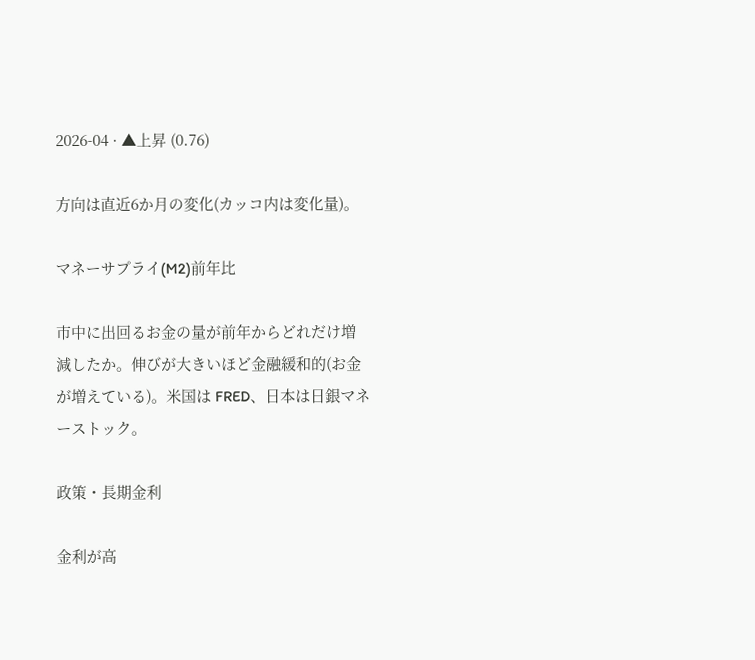2026-04 · ▲上昇 (0.76)

方向は直近6か月の変化(カッコ内は変化量)。

マネーサプライ(M2)前年比

市中に出回るお金の量が前年からどれだけ増減したか。伸びが大きいほど金融緩和的(お金が増えている)。米国は FRED、日本は日銀マネーストック。

政策・長期金利

金利が高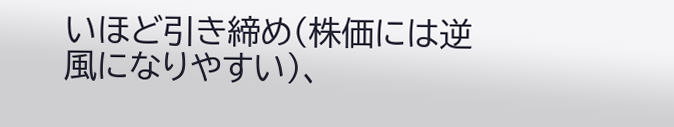いほど引き締め(株価には逆風になりやすい)、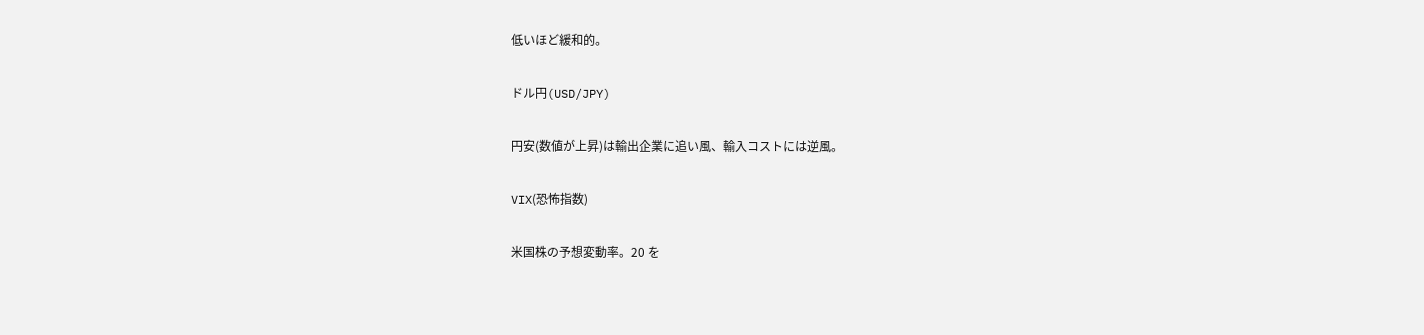低いほど緩和的。

ドル円(USD/JPY)

円安(数値が上昇)は輸出企業に追い風、輸入コストには逆風。

VIX(恐怖指数)

米国株の予想変動率。20 を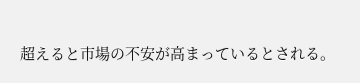超えると市場の不安が高まっているとされる。